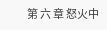第 六 章 怒火中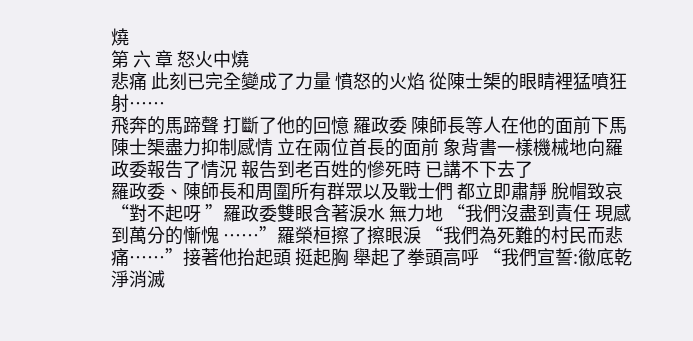燒
第 六 章 怒火中燒
悲痛 此刻已完全變成了力量 憤怒的火焰 從陳士榘的眼睛裡猛噴狂射……
飛奔的馬蹄聲 打斷了他的回憶 羅政委 陳師長等人在他的面前下馬 陳士榘盡力抑制感情 立在兩位首長的面前 象背書一樣機械地向羅政委報告了情況 報告到老百姓的慘死時 已講不下去了
羅政委、陳師長和周圍所有群眾以及戰士們 都立即肅靜 脫帽致哀
“對不起呀 ”羅政委雙眼含著淚水 無力地 “我們沒盡到責任 現感到萬分的慚愧 ……”羅榮桓擦了擦眼淚 “我們為死難的村民而悲痛……”接著他抬起頭 挺起胸 舉起了拳頭高呼 “我們宣誓:徹底乾淨消滅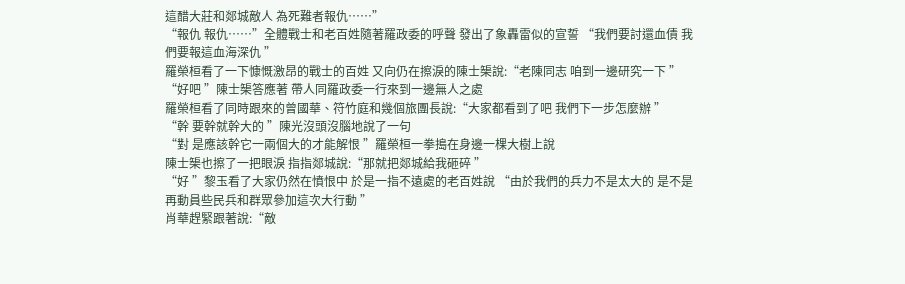這醋大莊和郯城敵人 為死難者報仇……”
“報仇 報仇……”全體戰士和老百姓隨著羅政委的呼聲 發出了象轟雷似的宣誓 “我們要討還血債 我們要報這血海深仇 ”
羅榮桓看了一下慷慨激昂的戰士的百姓 又向仍在擦淚的陳士榘說:“老陳同志 咱到一邊研究一下 ”
“好吧 ”陳士榘答應著 帶人同羅政委一行來到一邊無人之處
羅榮桓看了同時跟來的曾國華、符竹庭和幾個旅團長說:“大家都看到了吧 我們下一步怎麼辦 ”
“幹 要幹就幹大的 ”陳光沒頭沒腦地說了一句
“對 是應該幹它一兩個大的才能解恨 ”羅榮桓一拳搗在身邊一棵大樹上說
陳士榘也擦了一把眼淚 指指郯城說:“那就把郯城給我砸碎 ”
“好 ”黎玉看了大家仍然在憤恨中 於是一指不遠處的老百姓說 “由於我們的兵力不是太大的 是不是再動員些民兵和群眾參加這次大行動 ”
肖華趕緊跟著說:“敵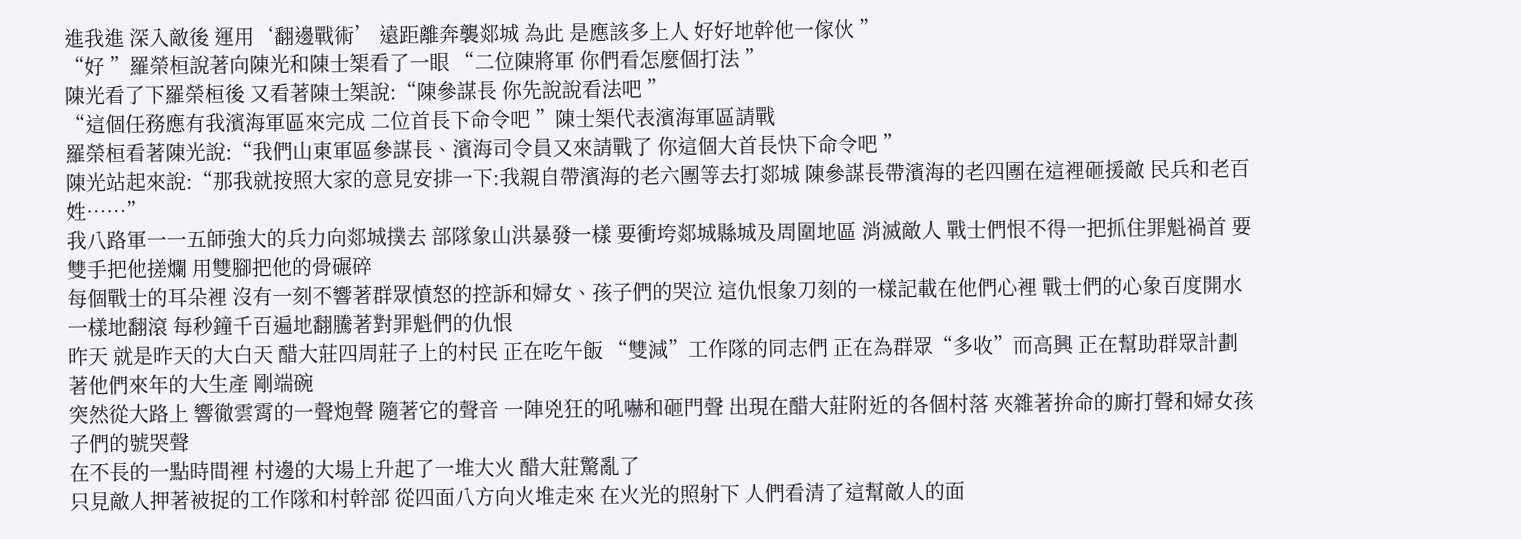進我進 深入敵後 運用‘翻邊戰術’ 遠距離奔襲郯城 為此 是應該多上人 好好地幹他一傢伙 ”
“好 ”羅榮桓說著向陳光和陳士榘看了一眼 “二位陳將軍 你們看怎麼個打法 ”
陳光看了下羅榮桓後 又看著陳士榘說:“陳參謀長 你先說說看法吧 ”
“這個任務應有我濱海軍區來完成 二位首長下命令吧 ”陳士榘代表濱海軍區請戰
羅榮桓看著陳光說:“我們山東軍區參謀長、濱海司令員又來請戰了 你這個大首長快下命令吧 ”
陳光站起來說:“那我就按照大家的意見安排一下:我親自帶濱海的老六團等去打郯城 陳參謀長帶濱海的老四團在這裡砸援敵 民兵和老百姓……”
我八路軍一一五師強大的兵力向郯城撲去 部隊象山洪暴發一樣 要衝垮郯城縣城及周圍地區 消滅敵人 戰士們恨不得一把抓住罪魁禍首 要雙手把他搓爛 用雙腳把他的骨碾碎
每個戰士的耳朵裡 沒有一刻不響著群眾憤怒的控訴和婦女、孩子們的哭泣 這仇恨象刀刻的一樣記載在他們心裡 戰士們的心象百度開水一樣地翻滾 每秒鐘千百遍地翻騰著對罪魁們的仇恨
昨天 就是昨天的大白天 醋大莊四周莊子上的村民 正在吃午飯 “雙減”工作隊的同志們 正在為群眾“多收”而高興 正在幫助群眾計劃著他們來年的大生產 剛端碗
突然從大路上 響徹雲霄的一聲炮聲 隨著它的聲音 一陣兇狂的吼嚇和砸門聲 出現在醋大莊附近的各個村落 夾雜著拚命的廝打聲和婦女孩子們的號哭聲
在不長的一點時間裡 村邊的大場上升起了一堆大火 醋大莊驚亂了
只見敵人押著被捉的工作隊和村幹部 從四面八方向火堆走來 在火光的照射下 人們看清了這幫敵人的面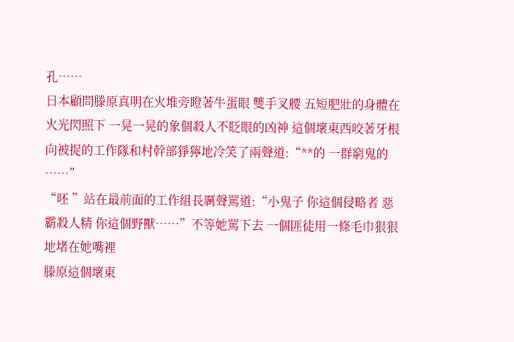孔……
日本顧問滕原真明在火堆旁瞪著牛蛋眼 雙手叉腰 五短肥壯的身體在火光閃照下 一晃一晃的象個殺人不眨眼的凶神 這個壞東西咬著牙根向被捉的工作隊和村幹部猙獰地冷笑了兩聲道:“**的 一群窮鬼的 ……”
“呸 ”站在最前面的工作組長厲聲罵道:“小鬼子 你這個侵略者 惡霸殺人精 你這個野獸……”不等她罵下去 一個匪徒用一條毛巾狠狠地堵在她嘴裡
滕原這個壞東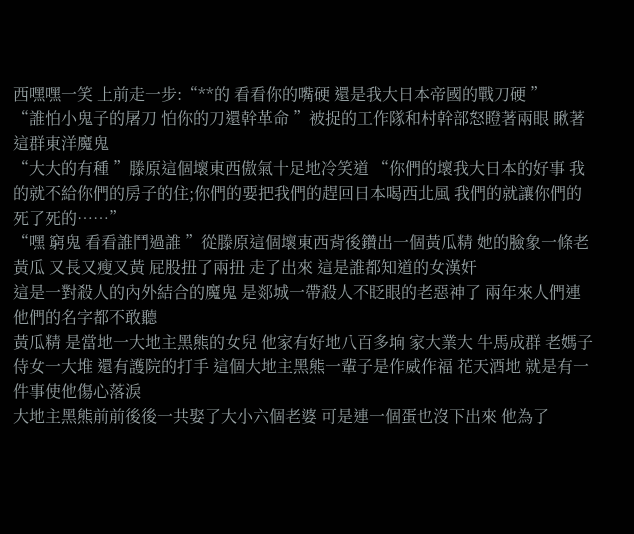西嘿嘿一笑 上前走一步:“**的 看看你的嘴硬 還是我大日本帝國的戰刀硬 ”
“誰怕小鬼子的屠刀 怕你的刀還幹革命 ”被捉的工作隊和村幹部怒瞪著兩眼 瞅著這群東洋魔鬼
“大大的有種 ”滕原這個壞東西傲氣十足地冷笑道 “你們的壞我大日本的好事 我的就不給你們的房子的住;你們的要把我們的趕回日本喝西北風 我們的就讓你們的死了死的……”
“嘿 窮鬼 看看誰鬥過誰 ”從滕原這個壞東西背後鑽出一個黃瓜精 她的臉象一條老黃瓜 又長又瘦又黃 屁股扭了兩扭 走了出來 這是誰都知道的女漢奸
這是一對殺人的內外結合的魔鬼 是郯城一帶殺人不眨眼的老惡神了 兩年來人們連他們的名字都不敢聽
黃瓜精 是當地一大地主黑熊的女兒 他家有好地八百多垧 家大業大 牛馬成群 老媽子侍女一大堆 還有護院的打手 這個大地主黑熊一輩子是作威作福 花天酒地 就是有一件事使他傷心落淚
大地主黑熊前前後後一共娶了大小六個老婆 可是連一個蛋也沒下出來 他為了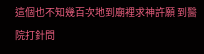這個也不知幾百次地到廟裡求神許願 到醫院打針問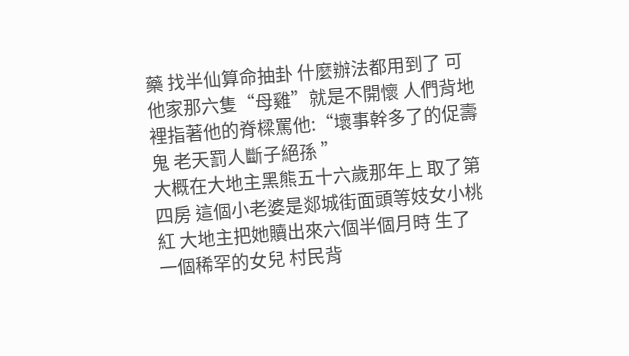藥 找半仙算命抽卦 什麼辦法都用到了 可他家那六隻“母雞”就是不開懷 人們背地裡指著他的脊樑罵他:“壞事幹多了的促壽鬼 老天罰人斷子絕孫 ”
大概在大地主黑熊五十六歲那年上 取了第四房 這個小老婆是郯城街面頭等妓女小桃紅 大地主把她贖出來六個半個月時 生了一個稀罕的女兒 村民背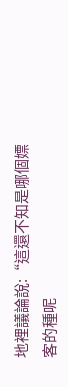地裡議論說:“這還不知是哪個嫖客的種呢